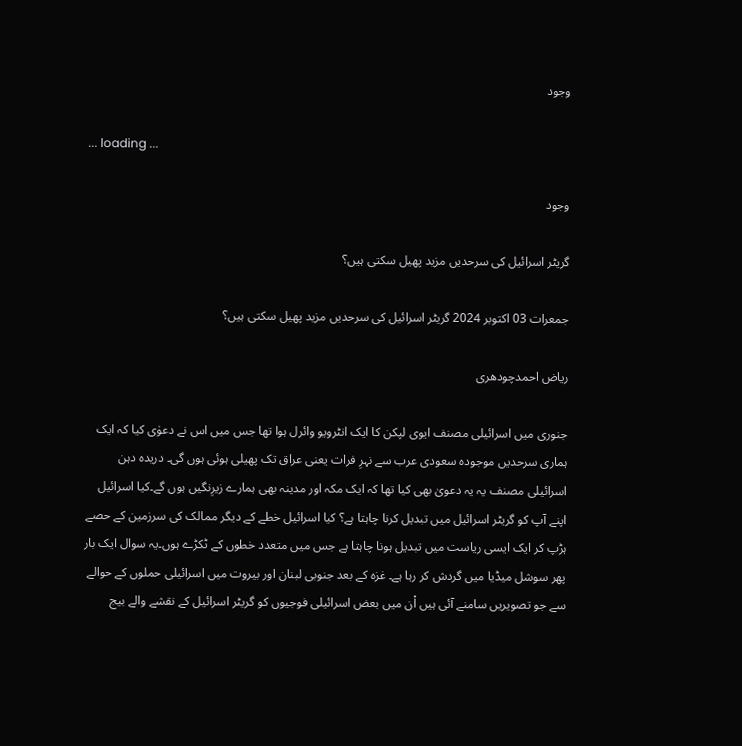وجود

... loading ...

وجود

گریٹر اسرائیل کی سرحدیں مزید پھیل سکتی ہیں؟

جمعرات 03 اکتوبر 2024 گریٹر اسرائیل کی سرحدیں مزید پھیل سکتی ہیں؟

ریاض احمدچودھری

جنوری میں اسرائیلی مصنف ایوی لپکن کا ایک انٹرویو وائرل ہوا تھا جس میں اس نے دعوٰی کیا کہ ایک ہماری سرحدیں موجودہ سعودی عرب سے نہرِ فرات یعنی عراق تک پھیلی ہوئی ہوں گی۔ دریدہ دہن اسرائیلی مصنف یہ یہ دعویٰ بھی کیا تھا کہ ایک مکہ اور مدینہ بھی ہمارے زیرِنگیں ہوں گے۔کیا اسرائیل اپنے آپ کو گریٹر اسرائیل میں تبدیل کرنا چاہتا ہے؟ کیا اسرائیل خطے کے دیگر ممالک کی سرزمین کے حصے ہڑپ کر ایک ایسی ریاست میں تبدیل ہونا چاہتا ہے جس میں متعدد خطوں کے ٹکڑے ہوں۔یہ سوال ایک بار پھر سوشل میڈیا میں گردش کر رہا ہے۔ غزہ کے بعد جنوبی لبنان اور بیروت میں اسرائیلی حملوں کے حوالے سے جو تصویریں سامنے آئی ہیں اْن میں بعض اسرائیلی فوجیوں کو گریٹر اسرائیل کے نقشے والے بیج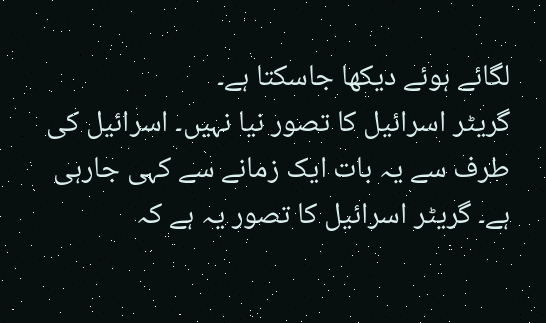لگائے ہوئے دیکھا جاسکتا ہے۔
گریٹر اسرائیل کا تصور نیا نہیں۔ اسرائیل کی طرف سے یہ بات ایک زمانے سے کہی جارہی ہے۔ گریٹر اسرائیل کا تصور یہ ہے کہ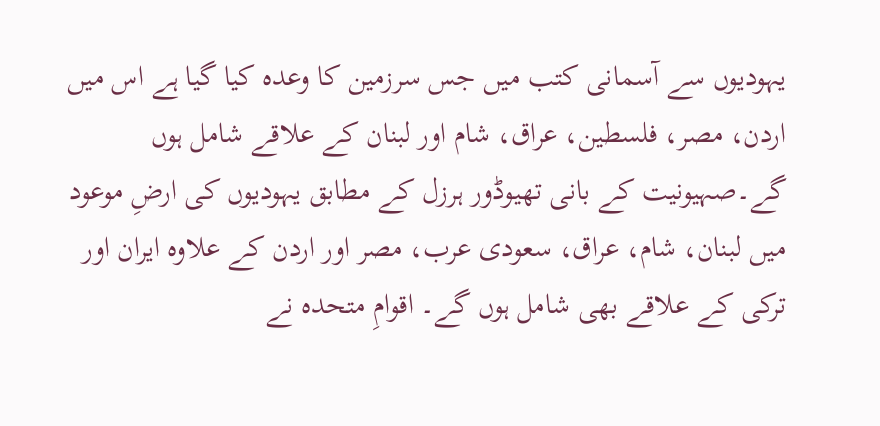یہودیوں سے آسمانی کتب میں جس سرزمین کا وعدہ کیا گیا ہے اس میں اردن، مصر، فلسطین، عراق، شام اور لبنان کے علاقے شامل ہوں گے۔صہیونیت کے بانی تھیوڈور ہرزل کے مطابق یہودیوں کی ارضِ موعود میں لبنان، شام، عراق، سعودی عرب، مصر اور اردن کے علاوہ ایران اور ترکی کے علاقے بھی شامل ہوں گے۔ اقوامِ متحدہ نے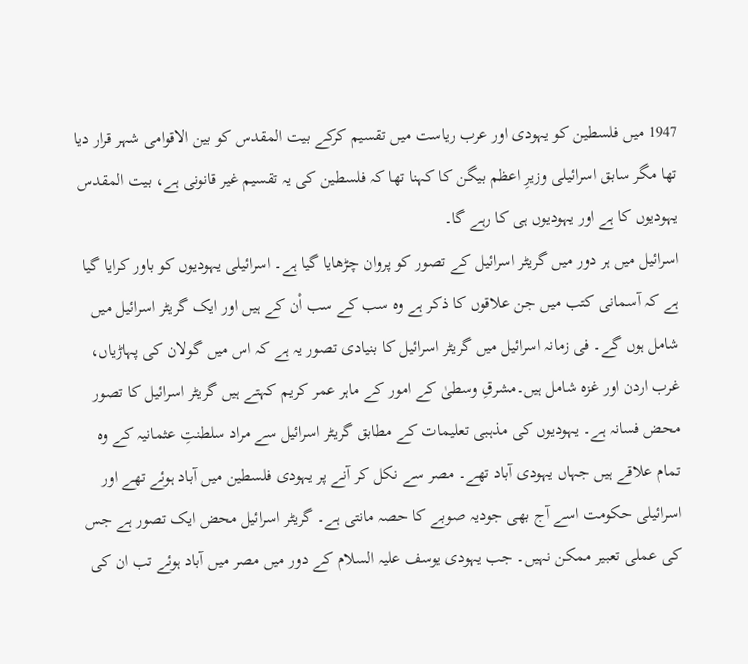1947 میں فلسطین کو یہودی اور عرب ریاست میں تقسیم کرکے بیت المقدس کو بین الاقوامی شہر قرار دیا تھا مگر سابق اسرائیلی وزیرِ اعظم بیگن کا کہنا تھا کہ فلسطین کی یہ تقسیم غیر قانونی ہے، بیت المقدس یہودیوں کا ہے اور یہودیوں ہی کا رہے گا۔
اسرائیل میں ہر دور میں گریٹر اسرائیل کے تصور کو پروان چڑھایا گیا ہے۔ اسرائیلی یہودیوں کو باور کرایا گیا ہے کہ آسمانی کتب میں جن علاقوں کا ذکر ہے وہ سب کے سب اْن کے ہیں اور ایک گریٹر اسرائیل میں شامل ہوں گے۔ فی زمانہ اسرائیل میں گریٹر اسرائیل کا بنیادی تصور یہ ہے کہ اس میں گولان کی پہاڑیاں، غرب اردن اور غزہ شامل ہیں۔مشرقِ وسطیٰ کے امور کے ماہر عمر کریم کہتے ہیں گریٹر اسرائیل کا تصور محض فسانہ ہے۔ یہودیوں کی مذہبی تعلیمات کے مطابق گریٹر اسرائیل سے مراد سلطنتِ عثمانیہ کے وہ تمام علاقے ہیں جہاں یہودی آباد تھے۔ مصر سے نکل کر آنے پر یہودی فلسطین میں آباد ہوئے تھے اور اسرائیلی حکومت اسے آج بھی جودیہ صوبے کا حصہ مانتی ہے۔ گریٹر اسرائیل محض ایک تصور ہے جس کی عملی تعبیر ممکن نہیں۔ جب یہودی یوسف علیہ السلام کے دور میں مصر میں آباد ہوئے تب ان کی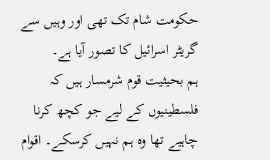حکومت شام تک تھی اور وہیں سے گریٹر اسرائیل کا تصور آیا ہے۔
ہم بحیثیت قوم شرمسار ہیں کہ فلسطینیوں کے لیے جو کچھ کرنا چاہیے تھا وہ ہم نہیں کرسکے۔ اقوام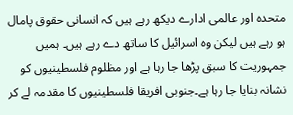متحدہ اور عالمی ادارے دیکھ رہے ہیں کہ انسانی حقوق پامال ہو رہے ہیں لیکن وہ اسرائیل کا ساتھ دے رہے ہیں۔ ہمیں جمہوریت کا سبق پڑھا جا رہا ہے اور مظلوم فلسطینیوں کو نشانہ بنایا جا رہا ہے۔جنوبی افریقا فلسطینیوں کا مقدمہ لے کر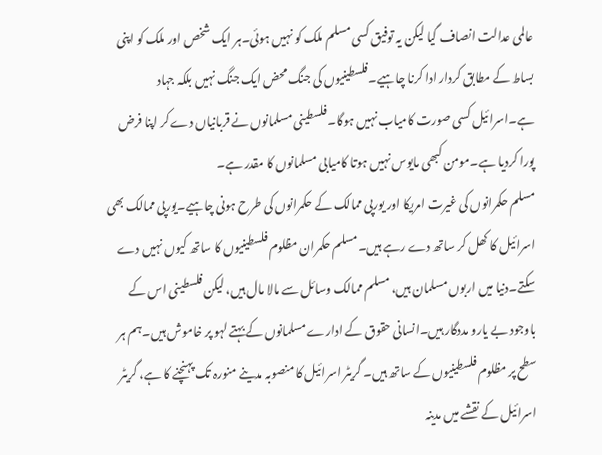عالمی عدالت انصاف گیا لیکن یہ توفیق کسی مسلم ملک کو نہیں ہوئی۔ہر ایک شخص اور ملک کو اپنی بساط کے مطابق کردار ادا کرنا چاہیے۔فلسطینیوں کی جنگ محض ایک جنگ نہیں بلکہ جہاد ہے۔اسرائیل کسی صورت کامیاب نہیں ہوگا۔فلسطینی مسلمانوں نے قربانیاں دے کر اپنا فرض پورا کردیا ہے۔مومن کبھی مایوس نہیں ہوتا کامیابی مسلمانوں کا مقدر ہے۔
مسلم حکمرانوں کی غیرت امریکا اور یورپی ممالک کے حکمرانوں کی طرح ہونی چاہیے۔یورپی ممالک بھی اسرائیل کا کھل کر ساتھ دے رہے ہیں۔مسلم حکمران مظلوم فلسطینیوں کا ساتھ کیوں نہیں دے سکتے۔دنیا میں اربوں مسلمان ہیں، مسلم ممالک وسائل سے مالا مال ہیں، لیکن فلسطینی اس کے باوجود بے یارو مددگار ہیں۔انسانی حقوق کے ادارے مسلمانوں کے بہتے لہو پر خاموش ہیں۔ہم ہر سطح پر مظلوم فلسطینیوں کے ساتھ ہیں۔ گریٹر اسرائیل کا منصوبہ مدینے منورہ تک پہنچنے کا ہے، گریٹر اسرائیل کے نقشے میں مدینہ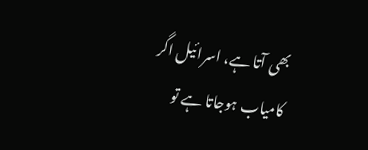بھی آتا ہے، اسرائیل اگر کامیاب ہوجاتا ہے تو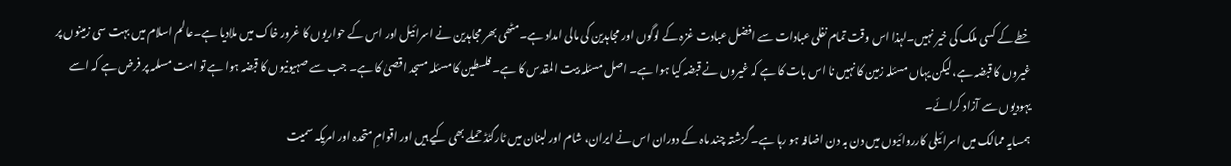خطے کے کسی ملک کی خیر نہیں۔لہذا اس وقت تمام نفلی عبادات سے افضل عبادت غزہ کے لوگوں اور مجاہدین کی مالی امداد ہے۔مٹھی بھر مجاہدین نے اسرائیل اور اس کے حواریوں کا غرور خاک میں ملادیا ہے۔عالم اسلام میں بہت سی زمینوں پر غیروں کا قبضہ ہے، لیکن یہاں مسئلہ زمین کا نہیں نا اس بات کا ہے کہ غیروں نے قبضہ کیا ہوا ہے۔ اصل مسئلہ بیت المقدس کا ہے۔ فلسطین کا مسئلہ مسجد اقصیٰ کا ہے۔ جب سے صہیونیوں کا قبضہ ہوا ہے تو امت مسلمہ پر فرض ہے کہ اسے یہودیوں سے آزاد کرائے۔
ہمسایہ ممالک میں اسرائیلی کارروائیوں میں دن بہ دن اضافہ ہو رہا ہے۔ گزشتہ چند ماہ کے دوران اس نے ایران، شام اور لبنان میں ٹارگٹڈ حملے بھی کیے ہیں اور اقوامِ متحدہ اور امریکہ سمیت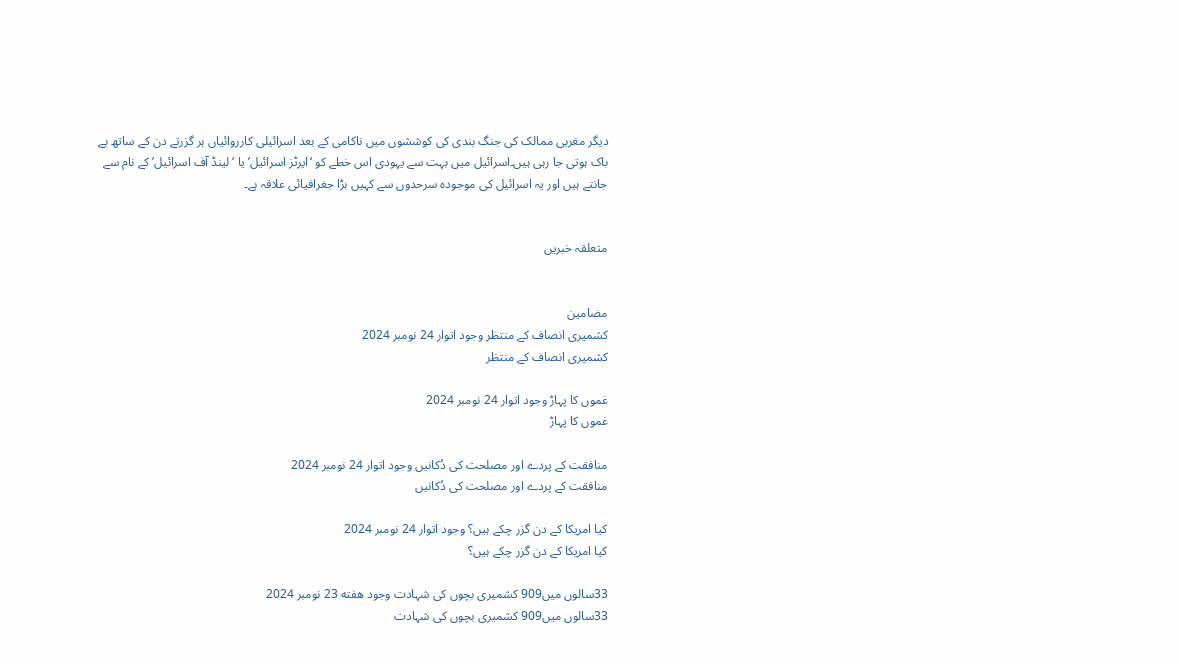دیگر مغربی ممالک کی جنگ بندی کی کوششوں میں ناکامی کے بعد اسرائیلی کارروائیاں ہر گزرتے دن کے ساتھ بے باک ہوتی جا رہی ہیں۔اسرائیل میں بہت سے یہودی اس خطے کو ‘ایرٹز اسرائیل’ یا ‘لینڈ آف اسرائیل’ کے نام سے جانتے ہیں اور یہ اسرائیل کی موجودہ سرحدوں سے کہیں بڑا جغرافیائی علاقہ ہے۔


متعلقہ خبریں


مضامین
کشمیری انصاف کے منتظر وجود اتوار 24 نومبر 2024
کشمیری انصاف کے منتظر

غموں کا پہاڑ وجود اتوار 24 نومبر 2024
غموں کا پہاڑ

منافقت کے پردے اور مصلحت کی دُکانیں وجود اتوار 24 نومبر 2024
منافقت کے پردے اور مصلحت کی دُکانیں

کیا امریکا کے دن گزر چکے ہیں؟ وجود اتوار 24 نومبر 2024
کیا امریکا کے دن گزر چکے ہیں؟

33سالوں میں909 کشمیری بچوں کی شہادت وجود هفته 23 نومبر 2024
33سالوں میں909 کشمیری بچوں کی شہادت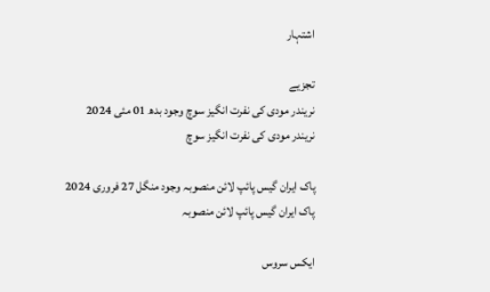اشتہار

تجزیے
نریندر مودی کی نفرت انگیز سوچ وجود بدھ 01 مئی 2024
نریندر مودی کی نفرت انگیز سوچ

پاک ایران گیس پائپ لائن منصوبہ وجود منگل 27 فروری 2024
پاک ایران گیس پائپ لائن منصوبہ

ایکس سروس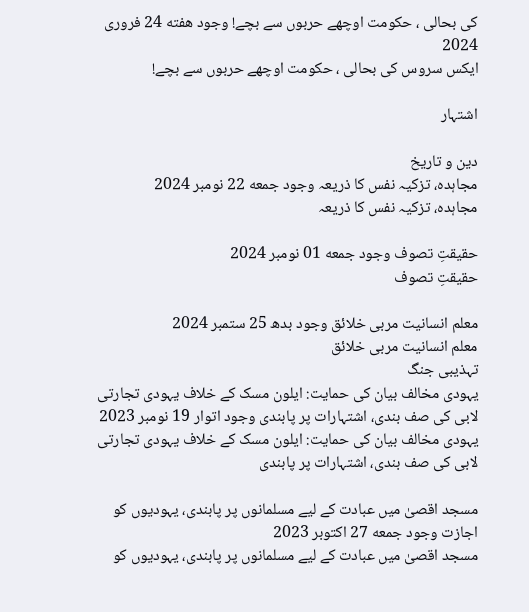کی بحالی ، حکومت اوچھے حربوں سے بچے! وجود هفته 24 فروری 2024
ایکس سروس کی بحالی ، حکومت اوچھے حربوں سے بچے!

اشتہار

دین و تاریخ
مجاہدہ، تزکیہ نفس کا ذریعہ وجود جمعه 22 نومبر 2024
مجاہدہ، تزکیہ نفس کا ذریعہ

حقیقتِ تصوف وجود جمعه 01 نومبر 2024
حقیقتِ تصوف

معلم انسانیت مربی خلائق وجود بدھ 25 ستمبر 2024
معلم انسانیت مربی خلائق
تہذیبی جنگ
یہودی مخالف بیان کی حمایت: ایلون مسک کے خلاف یہودی تجارتی لابی کی صف بندی، اشتہارات پر پابندی وجود اتوار 19 نومبر 2023
یہودی مخالف بیان کی حمایت: ایلون مسک کے خلاف یہودی تجارتی لابی کی صف بندی، اشتہارات پر پابندی

مسجد اقصیٰ میں عبادت کے لیے مسلمانوں پر پابندی، یہودیوں کو اجازت وجود جمعه 27 اکتوبر 2023
مسجد اقصیٰ میں عبادت کے لیے مسلمانوں پر پابندی، یہودیوں کو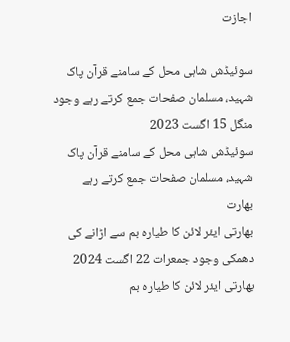اجازت

سوئیڈش شاہی محل کے سامنے قرآن پاک شہید، مسلمان صفحات جمع کرتے رہے وجود منگل 15 اگست 2023
سوئیڈش شاہی محل کے سامنے قرآن پاک شہید، مسلمان صفحات جمع کرتے رہے
بھارت
بھارتی ایئر لائن کا طیارہ بم سے اڑانے کی دھمکی وجود جمعرات 22 اگست 2024
بھارتی ایئر لائن کا طیارہ بم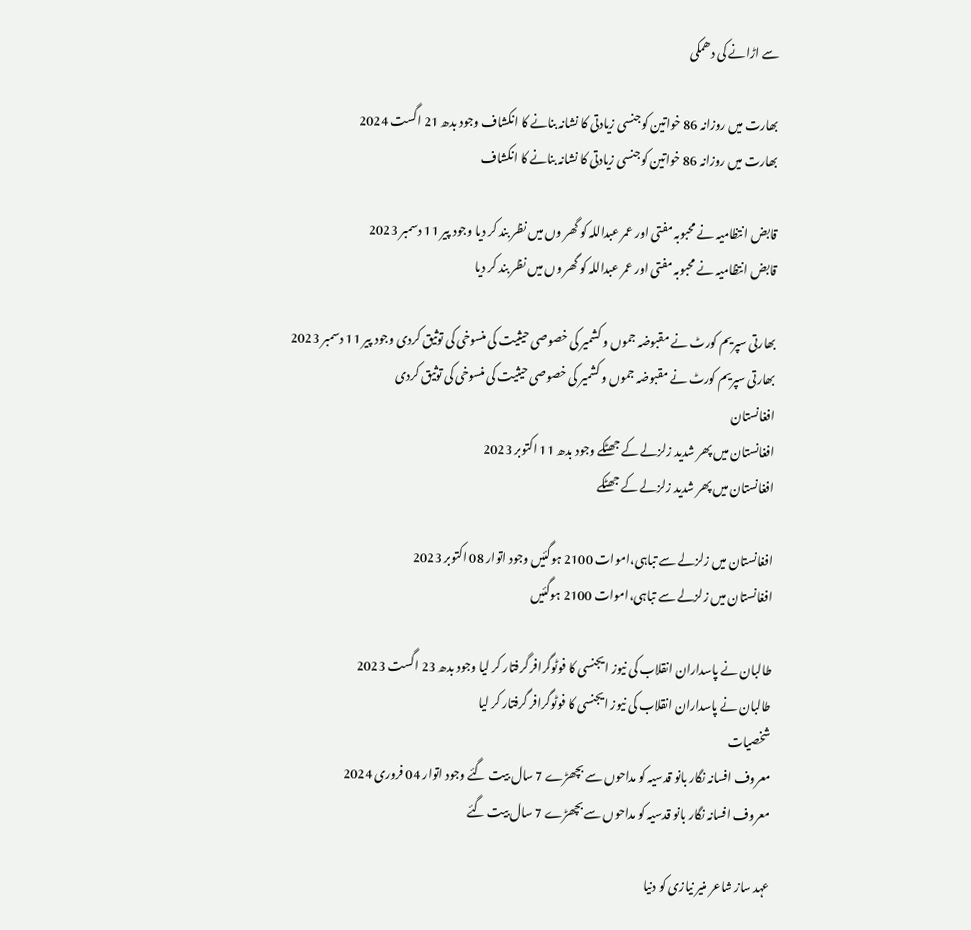سے اڑانے کی دھمکی

بھارت میں روزانہ 86 خواتین کوجنسی زیادتی کا نشانہ بنانے کا انکشاف وجود بدھ 21 اگست 2024
بھارت میں روزانہ 86 خواتین کوجنسی زیادتی کا نشانہ بنانے کا انکشاف

قابض انتظامیہ نے محبوبہ مفتی اور عمر عبداللہ کو گھر وں میں نظر بند کر دیا وجود پیر 11 دسمبر 2023
قابض انتظامیہ نے محبوبہ مفتی اور عمر عبداللہ کو گھر وں میں نظر بند کر دیا

بھارتی سپریم کورٹ نے مقبوضہ جموں و کشمیر کی خصوصی حیثیت کی منسوخی کی توثیق کردی وجود پیر 11 دسمبر 2023
بھارتی سپریم کورٹ نے مقبوضہ جموں و کشمیر کی خصوصی حیثیت کی منسوخی کی توثیق کردی
افغانستان
افغانستان میں پھر شدید زلزلے کے جھٹکے وجود بدھ 11 اکتوبر 2023
افغانستان میں پھر شدید زلزلے کے جھٹکے

افغانستان میں زلزلے سے تباہی،اموات 2100 ہوگئیں وجود اتوار 08 اکتوبر 2023
افغانستان میں زلزلے سے تباہی،اموات 2100 ہوگئیں

طالبان نے پاسداران انقلاب کی نیوز ایجنسی کا فوٹوگرافر گرفتار کر لیا وجود بدھ 23 اگست 2023
طالبان نے پاسداران انقلاب کی نیوز ایجنسی کا فوٹوگرافر گرفتار کر لیا
شخصیات
معروف افسانہ نگار بانو قدسیہ کو مداحوں سے بچھڑے 7 سال بیت گئے وجود اتوار 04 فروری 2024
معروف افسانہ نگار بانو قدسیہ کو مداحوں سے بچھڑے 7 سال بیت گئے

عہد ساز شاعر منیر نیازی کو دنیا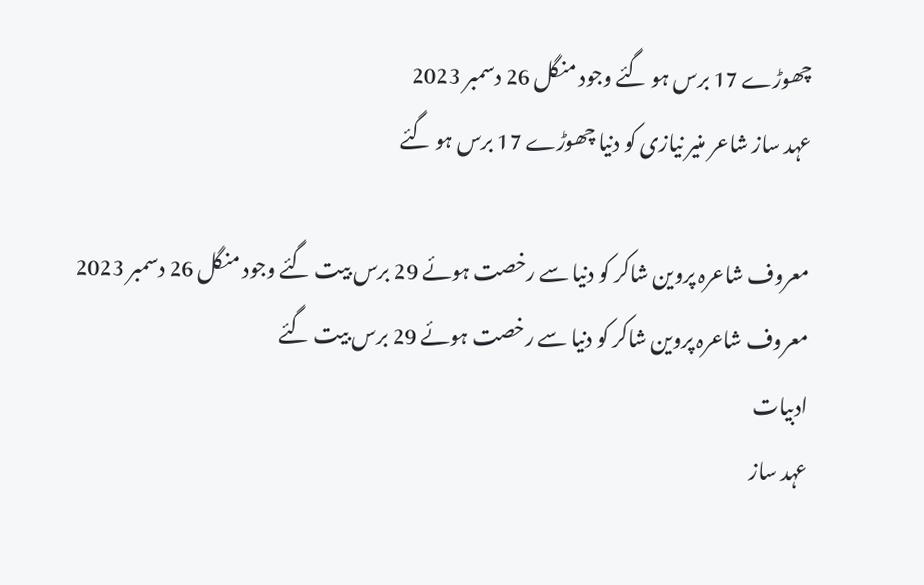چھوڑے 17 برس ہو گئے وجود منگل 26 دسمبر 2023
عہد ساز شاعر منیر نیازی کو دنیا چھوڑے 17 برس ہو گئے

معروف شاعرہ پروین شاکر کو دنیا سے رخصت ہوئے 29 برس بیت گئے وجود منگل 26 دسمبر 2023
معروف شاعرہ پروین شاکر کو دنیا سے رخصت ہوئے 29 برس بیت گئے
ادبیات
عہد ساز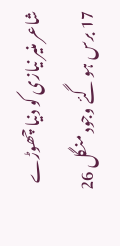شاعر منیر نیازی کو دنیا چھوڑے 17 برس ہو گئے وجود منگل 26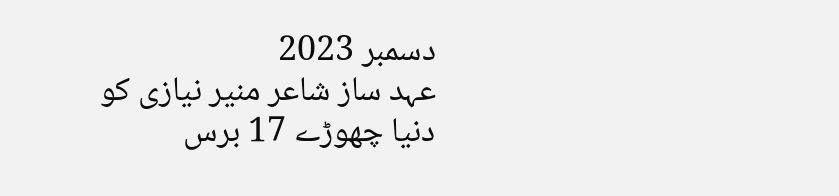دسمبر 2023
عہد ساز شاعر منیر نیازی کو دنیا چھوڑے 17 برس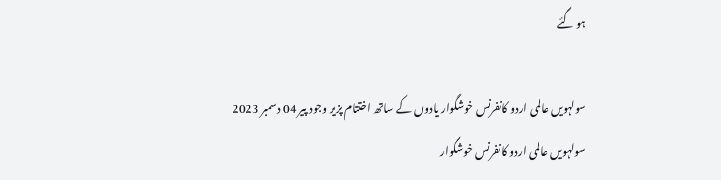ہو گئے

سولہویں عالمی اردو کانفرنس خوشگوار یادوں کے ساتھ اختتام پزیر وجود پیر 04 دسمبر 2023
سولہویں عالمی اردو کانفرنس خوشگوار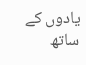یادوں کے ساتھ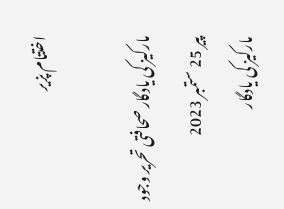اختتام پزیر

مارکیز کی یادگار صحافتی تحریر وجود پیر 25 ستمبر 2023
مارکیز کی یادگار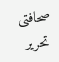صحافتی تحریر